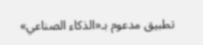تطبيق مدعوم بـ«الذكاء الصناعي»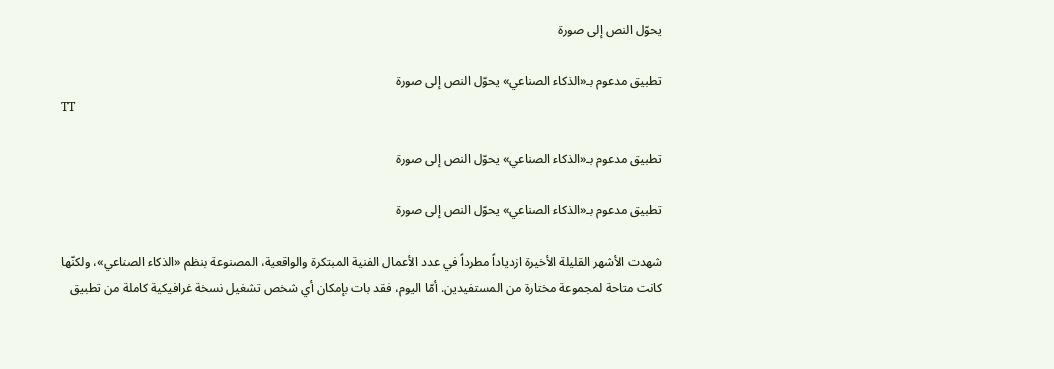يحوّل النص إلى صورة

تطبيق مدعوم بـ«الذكاء الصناعي» يحوّل النص إلى صورة
TT

تطبيق مدعوم بـ«الذكاء الصناعي» يحوّل النص إلى صورة

تطبيق مدعوم بـ«الذكاء الصناعي» يحوّل النص إلى صورة

شهدت الأشهر القليلة الأخيرة ازدياداً مطرداً في عدد الأعمال الفنية المبتكرة والواقعية، المصنوعة بنظم «الذكاء الصناعي»، ولكنّها كانت متاحة لمجموعة مختارة من المستفيدين. أمّا اليوم، فقد بات بإمكان أي شخص تشغيل نسخة غرافيكية كاملة من تطبيق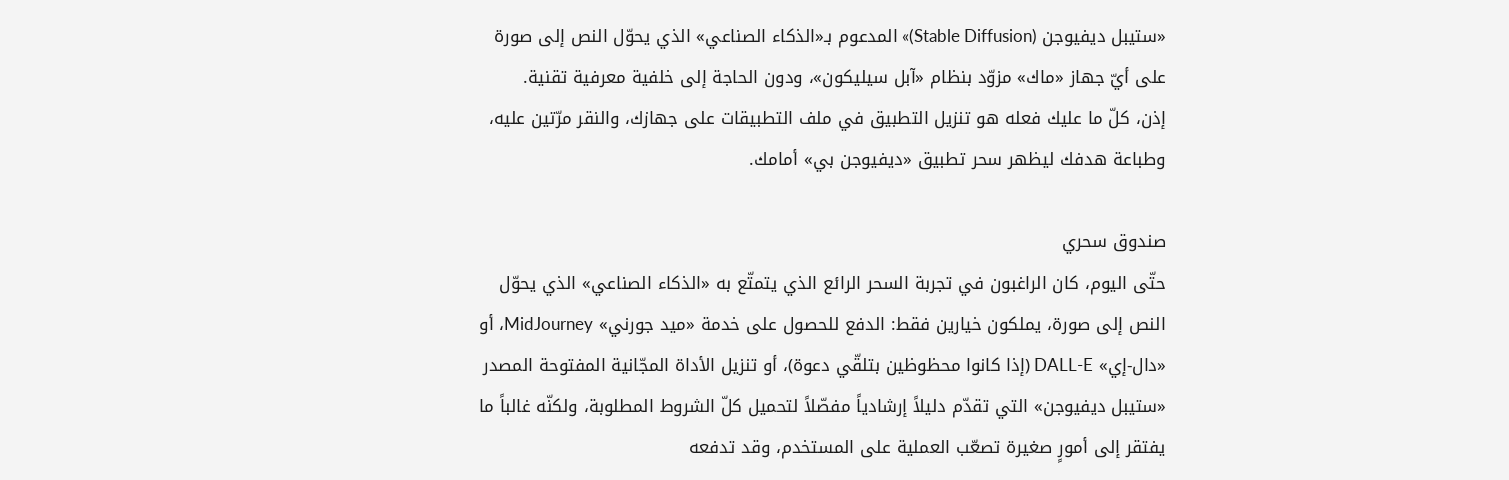«ستيبل ديفيوجن (Stable Diffusion)» المدعوم بـ«الذكاء الصناعي» الذي يحوّل النص إلى صورة على أيّ جهاز «ماك» مزوّد بنظام «آبل سيليكون»، ودون الحاجة إلى خلفية معرفية تقنية.
إذن، كلّ ما عليك فعله هو تنزيل التطبيق في ملف التطبيقات على جهازك، والنقر مرّتين عليه، وطباعة هدفك ليظهر سحر تطبيق «ديفيوجن بي» أمامك.

صندوق سحري
حتّى اليوم، كان الراغبون في تجربة السحر الرائع الذي يتمتّع به «الذكاء الصناعي» الذي يحوّل النص إلى صورة، يملكون خيارين فقط: الدفع للحصول على خدمة «ميد جورني» MidJourney، أو «دال-إي» DALL-E (إذا كانوا محظوظين بتلقّي دعوة)، أو تنزيل الأداة المجّانية المفتوحة المصدر «ستيبل ديفيوجن» التي تقدّم دليلاً إرشادياً مفصّلاً لتحميل كلّ الشروط المطلوبة، ولكنّه غالباً ما يفتقر إلى أمورٍ صغيرة تصعّب العملية على المستخدم، وقد تدفعه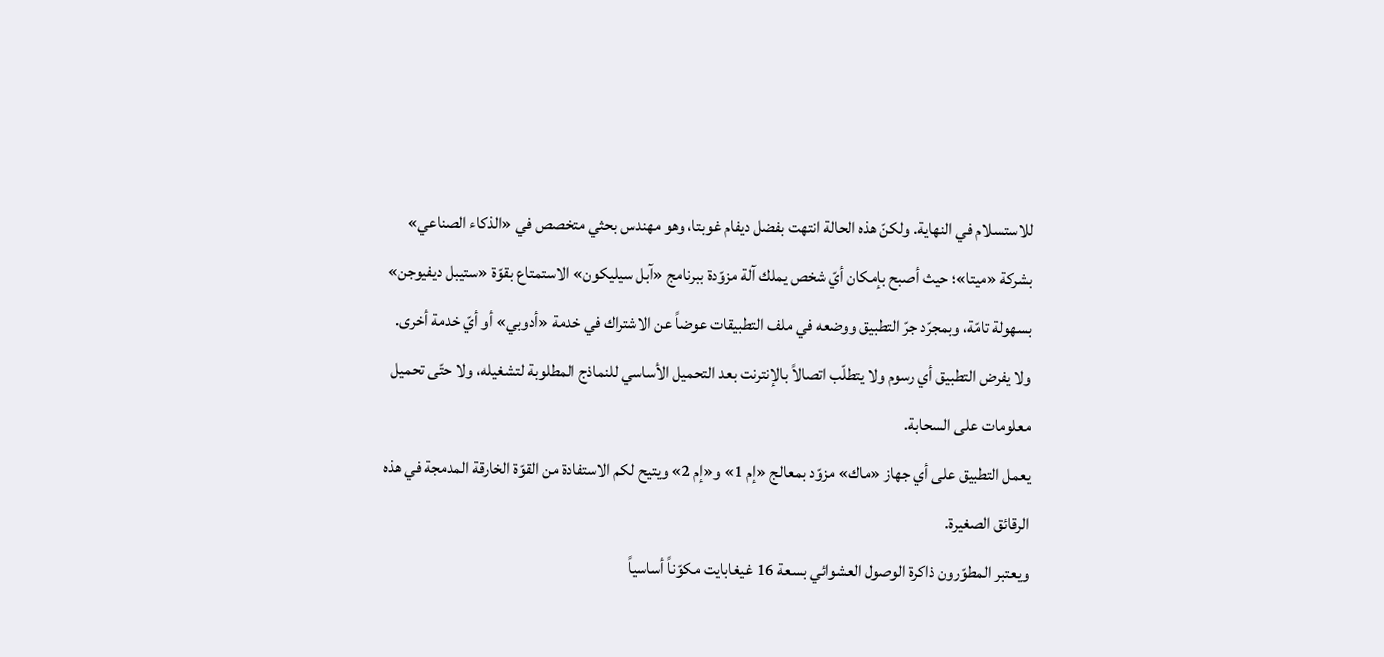للاستسلام في النهاية. ولكنّ هذه الحالة انتهت بفضل ديفام غوبتا، وهو مهندس بحثي متخصص في «الذكاء الصناعي» بشركة «ميتا»؛ حيث أصبح بإمكان أيّ شخص يملك آلة مزوّدة ببرنامج «آبل سيليكون» الاستمتاع بقوّة «ستيبل ديفيوجن» بسهولة تامّة، وبمجرّد جرّ التطبيق ووضعه في ملف التطبيقات عوضاً عن الاشتراك في خدمة «أدوبي» أو أيّ خدمة أخرى.
ولا يفرض التطبيق أي رسوم ولا يتطلّب اتصالاً بالإنترنت بعد التحميل الأساسي للنماذج المطلوبة لتشغيله، ولا حتّى تحميل معلومات على السحابة.
يعمل التطبيق على أي جهاز «ماك» مزوّد بمعالج «إم 1» و«إم 2» ويتيح لكم الاستفادة من القوّة الخارقة المدمجة في هذه الرقائق الصغيرة.
ويعتبر المطوّرون ذاكرة الوصول العشوائي بسعة 16 غيغابايت مكوّناً أساسياً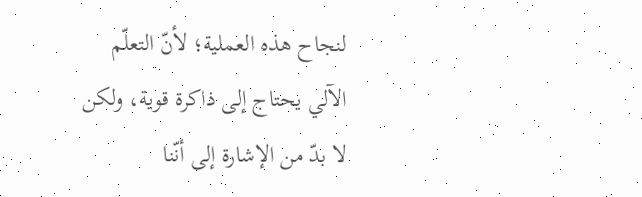لنجاح هذه العملية؛ لأنّ التعلّم الآلي يحتاج إلى ذاكرة قوية، ولكن لا بدّ من الإشارة إلى أنّنا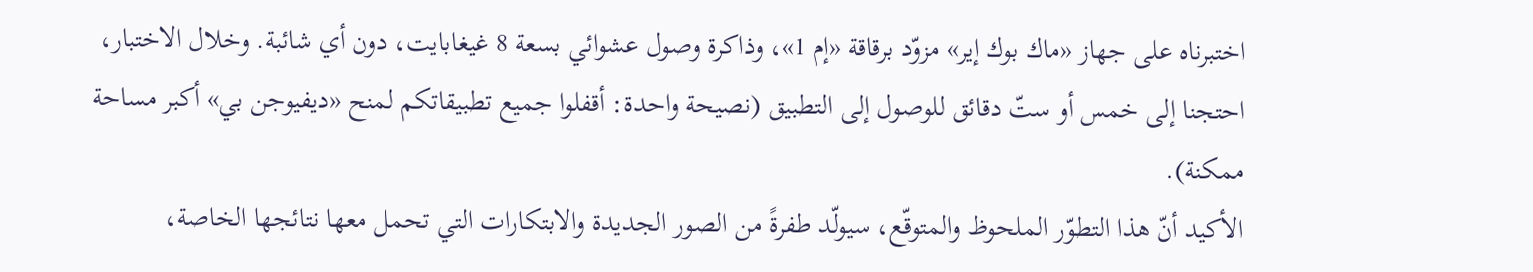اختبرناه على جهاز «ماك بوك إير» مزوّد برقاقة «إم 1»، وذاكرة وصول عشوائي بسعة 8 غيغابايت، دون أي شائبة. وخلال الاختبار، احتجنا إلى خمس أو ستّ دقائق للوصول إلى التطبيق (نصيحة واحدة: أقفلوا جميع تطبيقاتكم لمنح «ديفيوجن بي» أكبر مساحة ممكنة).
الأكيد أنّ هذا التطوّر الملحوظ والمتوقّع، سيولّد طفرةً من الصور الجديدة والابتكارات التي تحمل معها نتائجها الخاصة،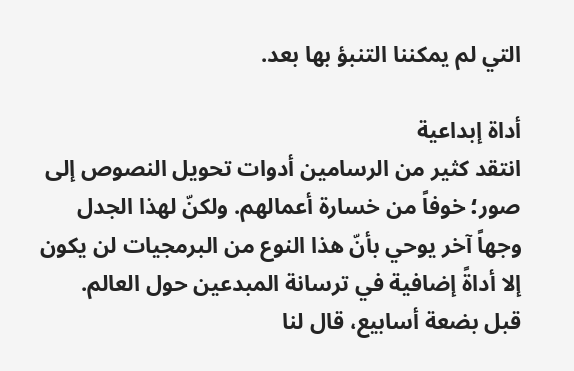التي لم يمكننا التنبؤ بها بعد.

أداة إبداعية
انتقد كثير من الرسامين أدوات تحويل النصوص إلى صور؛ خوفاً من خسارة أعمالهم. ولكنّ لهذا الجدل وجهاً آخر يوحي بأنّ هذا النوع من البرمجيات لن يكون إلا أداةً إضافية في ترسانة المبدعين حول العالم.
قبل بضعة أسابيع، قال لنا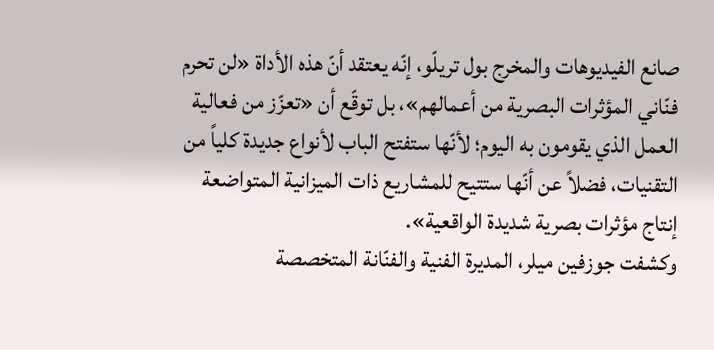صانع الفيديوهات والمخرج بول تريلّو، إنّه يعتقد أنّ هذه الأداة «لن تحرم فنّاني المؤثرات البصرية من أعمالهم»، بل توقّع أن «تعزّز من فعالية العمل الذي يقومون به اليوم؛ لأنّها ستفتح الباب لأنواع جديدة كلياً من التقنيات، فضلاً عن أنّها ستتيح للمشاريع ذات الميزانية المتواضعة إنتاج مؤثرات بصرية شديدة الواقعية».
وكشفت جوزفين ميلر، المديرة الفنية والفنّانة المتخصصة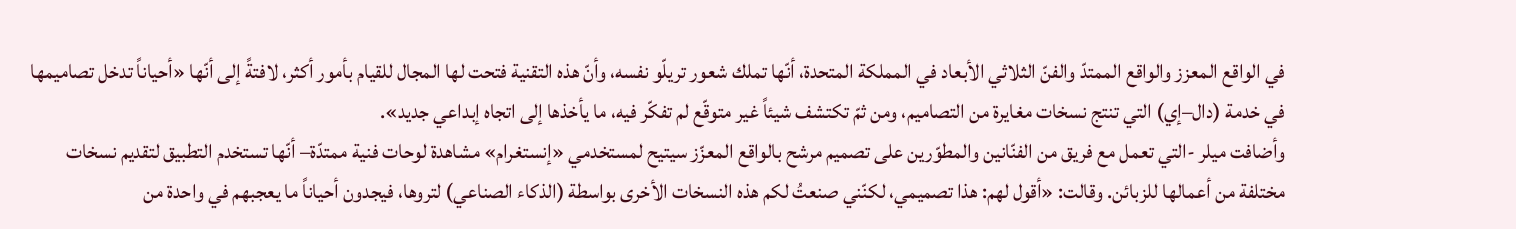في الواقع المعزز والواقع الممتدّ والفنّ الثلاثي الأبعاد في المملكة المتحدة، أنّها تملك شعور تريلّو نفسه، وأنّ هذه التقنية فتحت لها المجال للقيام بأمور أكثر، لافتةً إلى أنّها «أحياناً تدخل تصاميمها في خدمة (دال–إي) التي تنتج نسخات مغايرة من التصاميم، ومن ثمّ تكتشف شيئاً غير متوقّع لم تفكّر فيه، ما يأخذها إلى اتجاه إبداعي جديد».
وأضافت ميلر -التي تعمل مع فريق من الفنّانين والمطوّرين على تصميم مرشح بالواقع المعزّز سيتيح لمستخدمي «إنستغرام» مشاهدة لوحات فنية ممتدّة– أنّها تستخدم التطبيق لتقديم نسخات مختلفة من أعمالها للزبائن. وقالت: «أقول لهم: هذا تصميمي، لكنّني صنعتُ لكم هذه النسخات الأخرى بواسطة (الذكاء الصناعي) لتروها، فيجدون أحياناً ما يعجبهم في واحدة من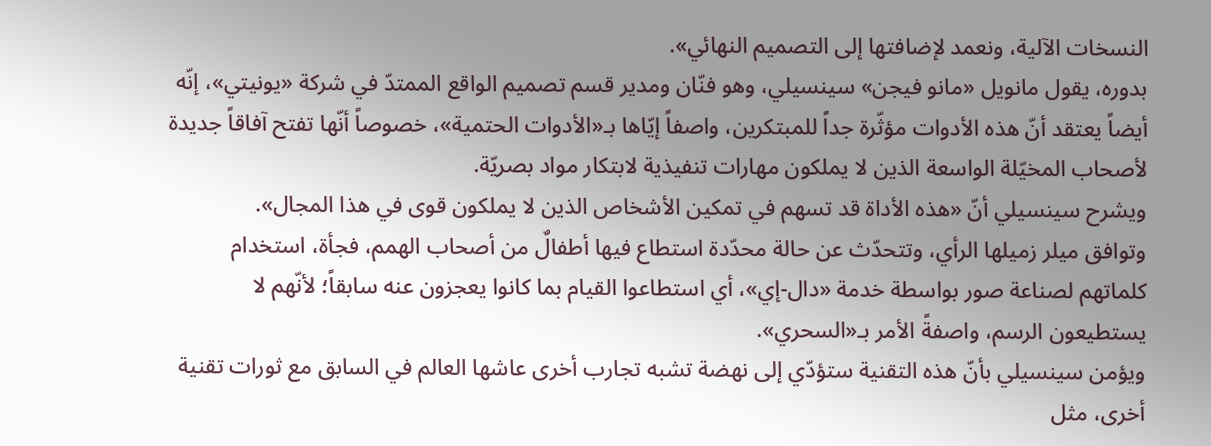النسخات الآلية، ونعمد لإضافتها إلى التصميم النهائي».
بدوره، يقول مانويل «مانو فيجن» سينسيلي، وهو فنّان ومدير قسم تصميم الواقع الممتدّ في شركة «يونيتي»، إنّه أيضاً يعتقد أنّ هذه الأدوات مؤثّرة جداً للمبتكرين، واصفاً إيّاها بـ«الأدوات الحتمية»، خصوصاً أنّها تفتح آفاقاً جديدة لأصحاب المخيّلة الواسعة الذين لا يملكون مهارات تنفيذية لابتكار مواد بصريّة.
ويشرح سينسيلي أنّ «هذه الأداة قد تسهم في تمكين الأشخاص الذين لا يملكون قوى في هذا المجال».
وتوافق ميلر زميلها الرأي، وتتحدّث عن حالة محدّدة استطاع فيها أطفالٌ من أصحاب الهمم، فجأة، استخدام كلماتهم لصناعة صور بواسطة خدمة «دال-إي»، أي استطاعوا القيام بما كانوا يعجزون عنه سابقاً؛ لأنّهم لا يستطيعون الرسم، واصفةً الأمر بـ«السحري».
ويؤمن سينسيلي بأنّ هذه التقنية ستؤدّي إلى نهضة تشبه تجارب أخرى عاشها العالم في السابق مع ثورات تقنية أخرى، مثل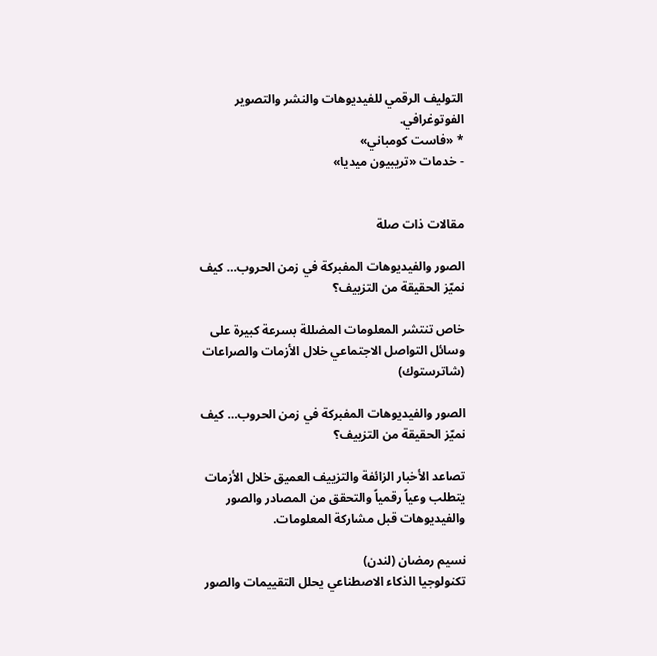التوليف الرقمي للفيديوهات والنشر والتصوير الفوتوغرافي.
* «فاست كومباني»
- خدمات «تريبيون ميديا»


مقالات ذات صلة

الصور والفيديوهات المفبركة في زمن الحروب… كيف نميّز الحقيقة من التزييف؟

خاص تنتشر المعلومات المضللة بسرعة كبيرة على وسائل التواصل الاجتماعي خلال الأزمات والصراعات (شاترستوك)

الصور والفيديوهات المفبركة في زمن الحروب… كيف نميّز الحقيقة من التزييف؟

تصاعد الأخبار الزائفة والتزييف العميق خلال الأزمات يتطلب وعياً رقمياً والتحقق من المصادر والصور والفيديوهات قبل مشاركة المعلومات.

نسيم رمضان (لندن)
تكنولوجيا الذكاء الاصطناعي يحلل التقييمات والصور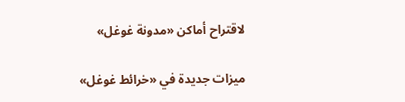لاقتراح أماكن «مدونة غوغل»

ميزات جديدة في «خرائط غوغل»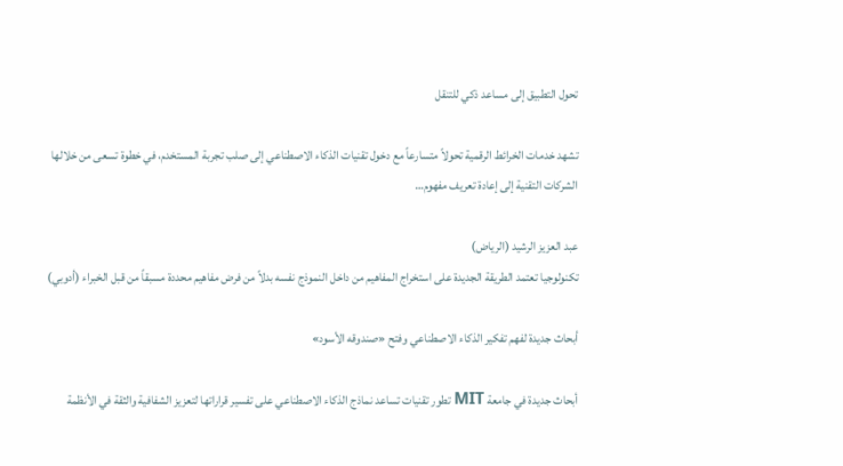تحول التطبيق إلى مساعد ذكي للتنقل

تشهد خدمات الخرائط الرقمية تحولاً متسارعاً مع دخول تقنيات الذكاء الاصطناعي إلى صلب تجربة المستخدم، في خطوة تسعى من خلالها الشركات التقنية إلى إعادة تعريف مفهوم…

عبد العزيز الرشيد (الرياض)
تكنولوجيا تعتمد الطريقة الجديدة على استخراج المفاهيم من داخل النموذج نفسه بدلاً من فرض مفاهيم محددة مسبقاً من قبل الخبراء (أدوبي)

أبحاث جديدة لفهم تفكير الذكاء الاصطناعي وفتح «صندوقه الأسود»

أبحاث جديدة في جامعة MIT تطور تقنيات تساعد نماذج الذكاء الاصطناعي على تفسير قراراتها لتعزيز الشفافية والثقة في الأنظمة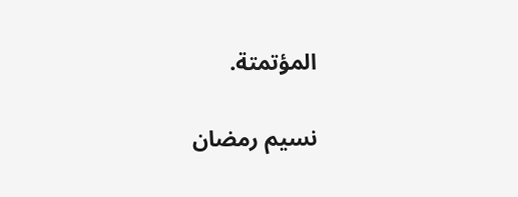المؤتمتة.

نسيم رمضان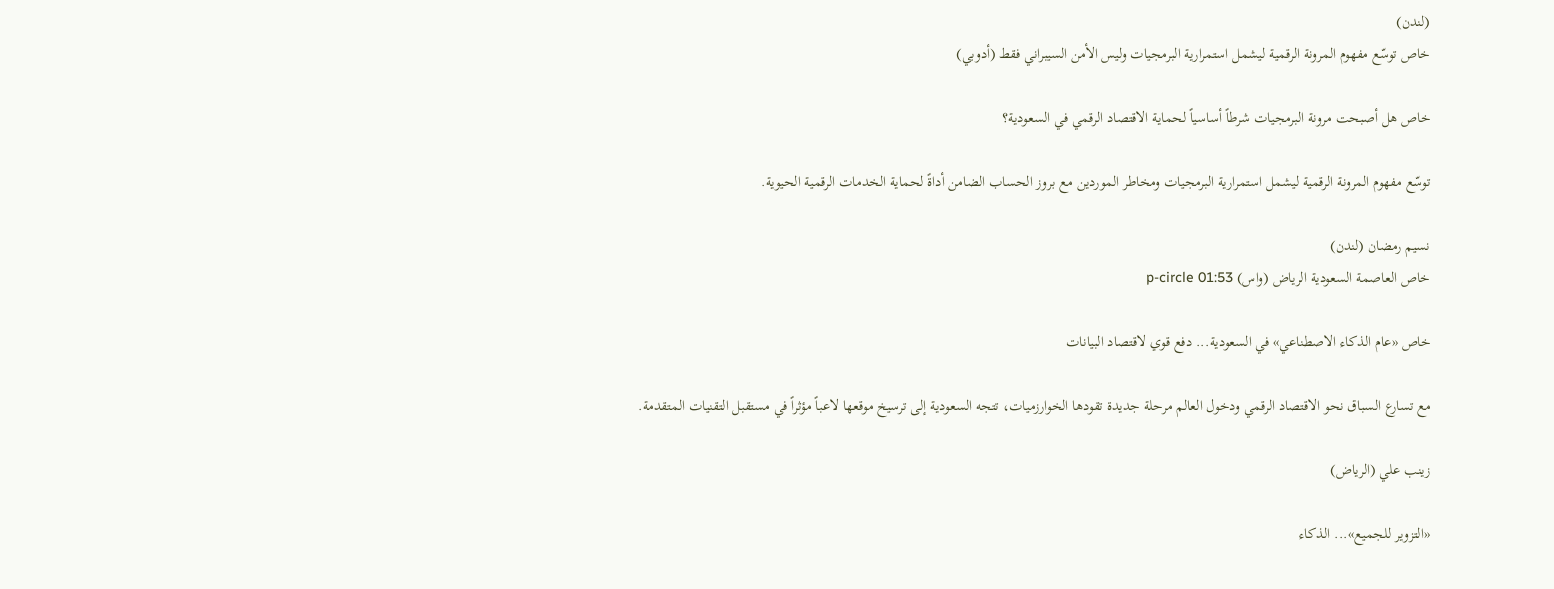(لندن)
خاص توسّع مفهوم المرونة الرقمية ليشمل استمرارية البرمجيات وليس الأمن السيبراني فقط (أدوبي)

خاص هل أصبحت مرونة البرمجيات شرطاً أساسياً لحماية الاقتصاد الرقمي في السعودية؟

توسّع مفهوم المرونة الرقمية ليشمل استمرارية البرمجيات ومخاطر الموردين مع بروز الحساب الضامن أداةً لحماية الخدمات الرقمية الحيوية.

نسيم رمضان (لندن)
خاص العاصمة السعودية الرياض (واس) p-circle 01:53

خاص «عام الذكاء الاصطناعي» في السعودية... دفع قوي لاقتصاد البيانات

مع تسارع السباق نحو الاقتصاد الرقمي ودخول العالم مرحلة جديدة تقودها الخوارزميات، تتجه السعودية إلى ترسيخ موقعها لاعباً مؤثراً في مستقبل التقنيات المتقدمة.

زينب علي (الرياض)

«التزوير للجميع»... الذكاء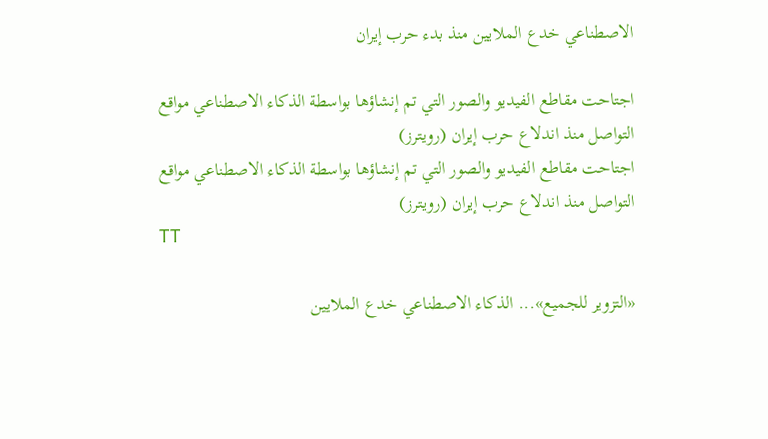الاصطناعي خدع الملايين منذ بدء حرب إيران

اجتاحت مقاطع الفيديو والصور التي تم إنشاؤها بواسطة الذكاء الاصطناعي مواقع التواصل منذ اندلاع حرب إيران (رويترز)
اجتاحت مقاطع الفيديو والصور التي تم إنشاؤها بواسطة الذكاء الاصطناعي مواقع التواصل منذ اندلاع حرب إيران (رويترز)
TT

«التزوير للجميع»... الذكاء الاصطناعي خدع الملايين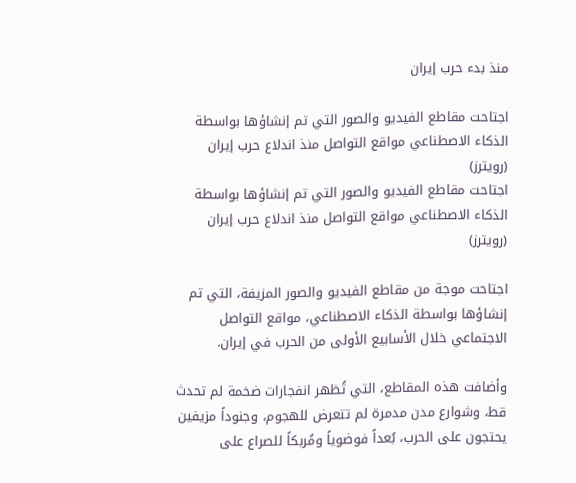منذ بدء حرب إيران

اجتاحت مقاطع الفيديو والصور التي تم إنشاؤها بواسطة الذكاء الاصطناعي مواقع التواصل منذ اندلاع حرب إيران (رويترز)
اجتاحت مقاطع الفيديو والصور التي تم إنشاؤها بواسطة الذكاء الاصطناعي مواقع التواصل منذ اندلاع حرب إيران (رويترز)

اجتاحت موجة من مقاطع الفيديو والصور المزيفة، التي تم إنشاؤها بواسطة الذكاء الاصطناعي، مواقع التواصل الاجتماعي خلال الأسابيع الأولى من الحرب في إيران.

وأضافت هذه المقاطع، التي تُظهر انفجارات ضخمة لم تحدث قط، وشوارع مدن مدمرة لم تتعرض للهجوم، وجنوداً مزيفين يحتجون على الحرب، بُعداً فوضوياً ومُربكاً للصراع على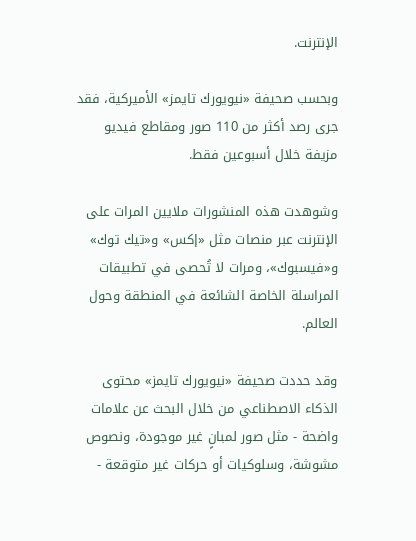الإنترنت.

وبحسب صحيفة «نيويورك تايمز» الأميركية، فقد جرى رصد أكثر من 110 صور ومقاطع فيديو مزيفة خلال أسبوعين فقط.

وشوهدت هذه المنشورات ملايين المرات على الإنترنت عبر منصات مثل «إكس» و«تيك توك» و«فيسبوك»، ومرات لا تُحصى في تطبيقات المراسلة الخاصة الشائعة في المنطقة وحول العالم.

وقد حددت صحيفة «نيويورك تايمز» محتوى الذكاء الاصطناعي من خلال البحث عن علامات واضحة - مثل صور لمبانٍ غير موجودة، ونصوص مشوشة، وسلوكيات أو حركات غير متوقعة -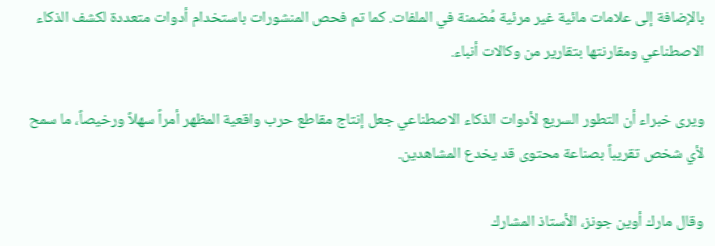بالإضافة إلى علامات مائية غير مرئية مُضمنة في الملفات. كما تم فحص المنشورات باستخدام أدوات متعددة لكشف الذكاء الاصطناعي ومقارنتها بتقارير من وكالات أنباء.

ويرى خبراء أن التطور السريع لأدوات الذكاء الاصطناعي جعل إنتاج مقاطع حرب واقعية المظهر أمراً سهلاً ورخيصاً، ما سمح لأي شخص تقريباً بصناعة محتوى قد يخدع المشاهدين.

وقال مارك أوين جونز، الأستاذ المشارك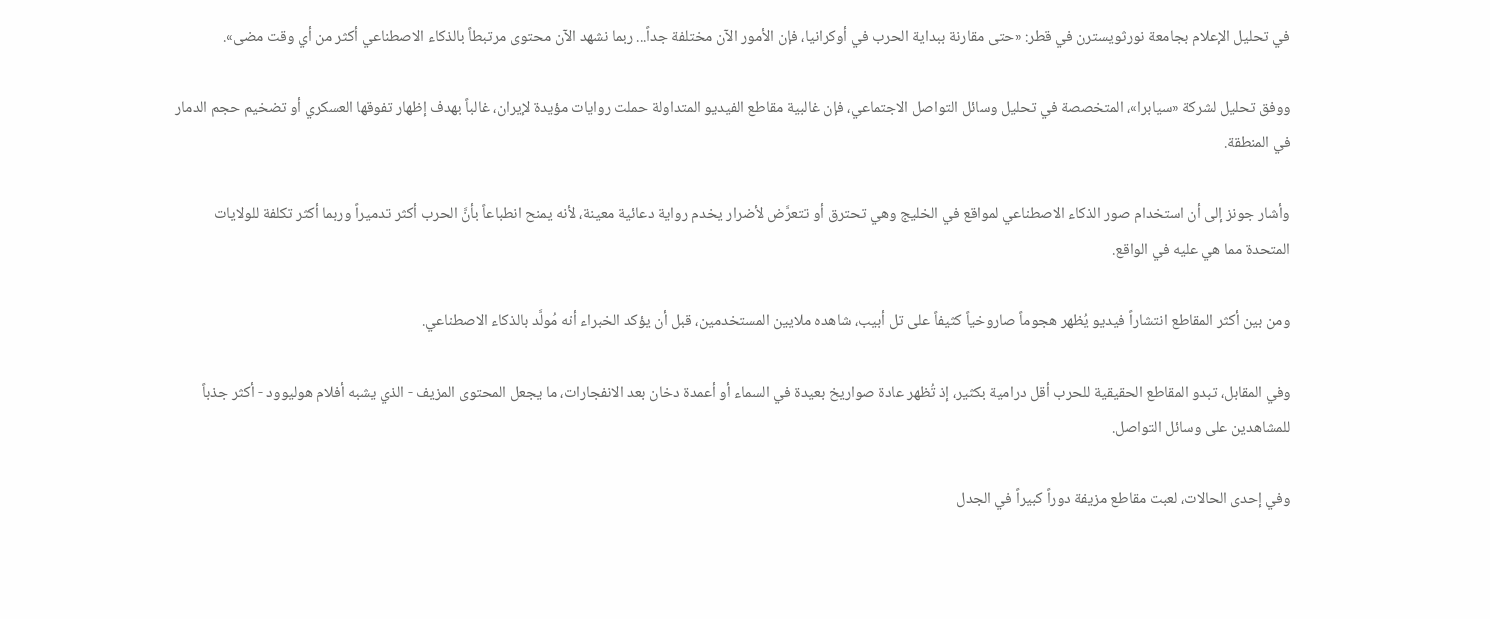في تحليل الإعلام بجامعة نورثويسترن في قطر: «حتى مقارنة ببداية الحرب في أوكرانيا، فإن الأمور الآن مختلفة جداً... ربما نشهد الآن محتوى مرتبطاً بالذكاء الاصطناعي أكثر من أي وقت مضى».

ووفق تحليل لشركة «سيابرا»، المتخصصة في تحليل وسائل التواصل الاجتماعي، فإن غالبية مقاطع الفيديو المتداولة حملت روايات مؤيدة لإيران، غالباً بهدف إظهار تفوقها العسكري أو تضخيم حجم الدمار في المنطقة.

وأشار جونز إلى أن استخدام صور الذكاء الاصطناعي لمواقع في الخليج وهي تحترق أو تتعرَّض لأضرار يخدم رواية دعائية معينة، لأنه يمنح انطباعاً بأنَّ الحرب أكثر تدميراً وربما أكثر تكلفة للولايات المتحدة مما هي عليه في الواقع.

ومن بين أكثر المقاطع انتشاراً فيديو يُظهر هجوماً صاروخياً كثيفاً على تل أبيب، شاهده ملايين المستخدمين، قبل أن يؤكد الخبراء أنه مُولَّد بالذكاء الاصطناعي.

وفي المقابل، تبدو المقاطع الحقيقية للحرب أقل درامية بكثير، إذ تُظهر عادة صواريخ بعيدة في السماء أو أعمدة دخان بعد الانفجارات، ما يجعل المحتوى المزيف - الذي يشبه أفلام هوليوود - أكثر جذباً للمشاهدين على وسائل التواصل.

وفي إحدى الحالات، لعبت مقاطع مزيفة دوراً كبيراً في الجدل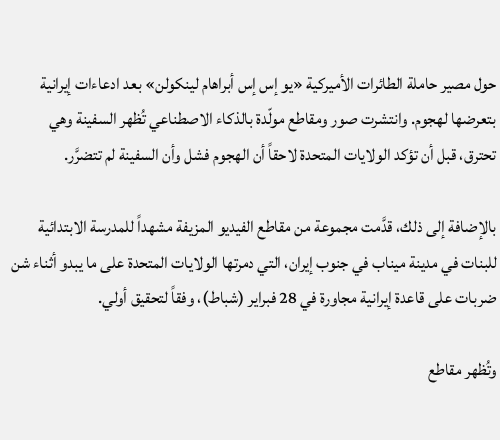حول مصير حاملة الطائرات الأميركية «يو إس إس أبراهام لينكولن» بعد ادعاءات إيرانية بتعرضها لهجوم. وانتشرت صور ومقاطع مولّدة بالذكاء الاصطناعي تُظهر السفينة وهي تحترق، قبل أن تؤكد الولايات المتحدة لاحقاً أن الهجوم فشل وأن السفينة لم تتضرَّر.

بالإضافة إلى ذلك، قدَّمت مجموعة من مقاطع الفيديو المزيفة مشهداً للمدرسة الابتدائية للبنات في مدينة ميناب في جنوب إيران، التي دمرتها الولايات المتحدة على ما يبدو أثناء شن ضربات على قاعدة إيرانية مجاورة في 28 فبراير (شباط)، وفقاً لتحقيق أولي.

وتُظهر مقاطع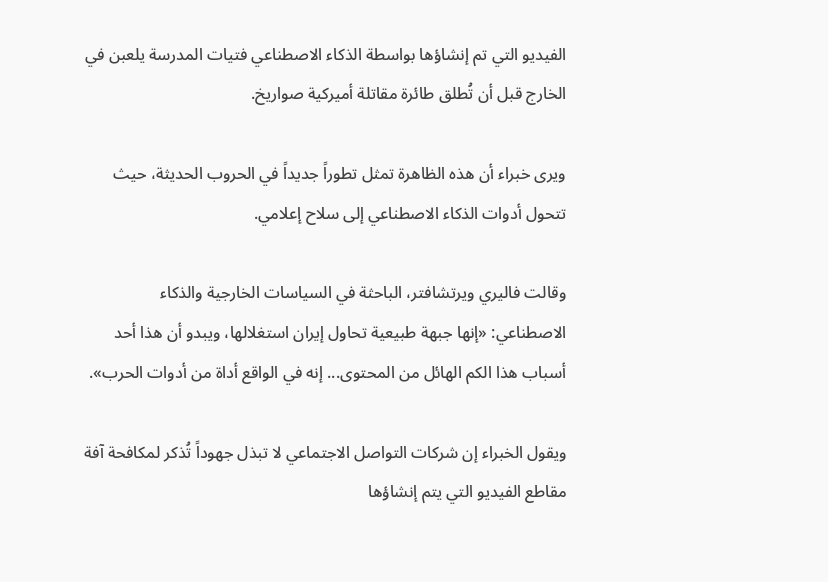الفيديو التي تم إنشاؤها بواسطة الذكاء الاصطناعي فتيات المدرسة يلعبن في الخارج قبل أن تُطلق طائرة مقاتلة أميركية صواريخ.

ويرى خبراء أن هذه الظاهرة تمثل تطوراً جديداً في الحروب الحديثة، حيث تتحول أدوات الذكاء الاصطناعي إلى سلاح إعلامي.

وقالت فاليري ويرتشافتر، الباحثة في السياسات الخارجية والذكاء الاصطناعي: «إنها جبهة طبيعية تحاول إيران استغلالها، ويبدو أن هذا أحد أسباب هذا الكم الهائل من المحتوى... إنه في الواقع أداة من أدوات الحرب».

ويقول الخبراء إن شركات التواصل الاجتماعي لا تبذل جهوداً تُذكر لمكافحة آفة مقاطع الفيديو التي يتم إنشاؤها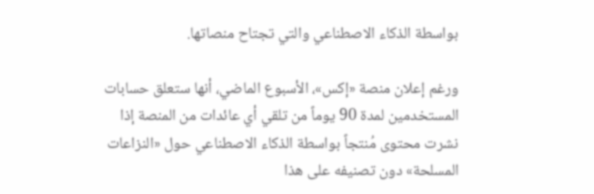بواسطة الذكاء الاصطناعي والتي تجتاح منصاتها.

ورغم إعلان منصة «إكس»، الأسبوع الماضي، أنها ستعلق حسابات المستخدمين لمدة 90 يوماً من تلقي أي عائدات من المنصة إذا نشرت محتوى مُنتجاً بواسطة الذكاء الاصطناعي حول «النزاعات المسلحة» دون تصنيفه على هذا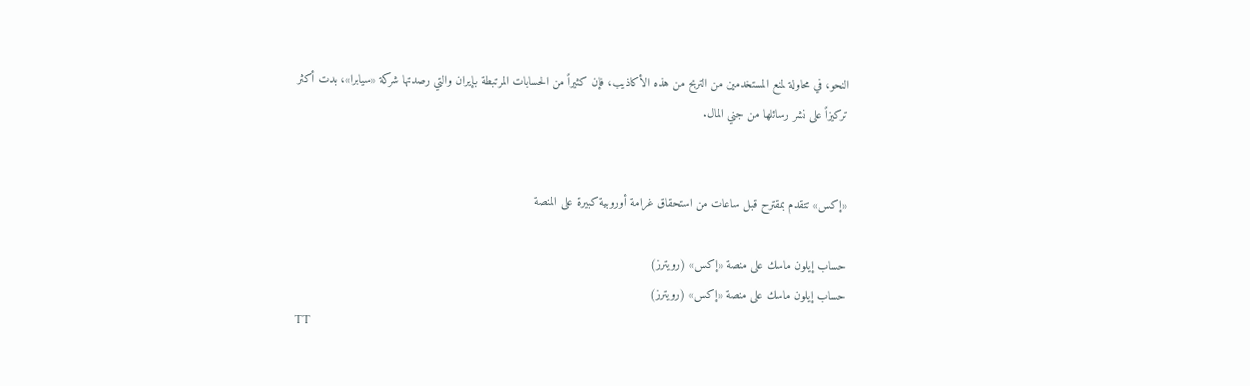النحو، في محاولة لمنع المستخدمين من التربح من هذه الأكاذيب، فإن كثيراً من الحسابات المرتبطة بإيران والتي رصدتها شركة «سيابرا»، بدت أكثر تركيزاً على نشر رسائلها من جني المال.


«إكس» تتقدم بمقترح قبل ساعات من استحقاق غرامة أوروبية كبيرة على المنصة

حساب إيلون ماسك على منصة «إكس» (رويترز)
حساب إيلون ماسك على منصة «إكس» (رويترز)
TT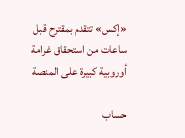«إكس» تتقدم بمقترح قبل ساعات من استحقاق غرامة أوروبية كبيرة على المنصة

حساب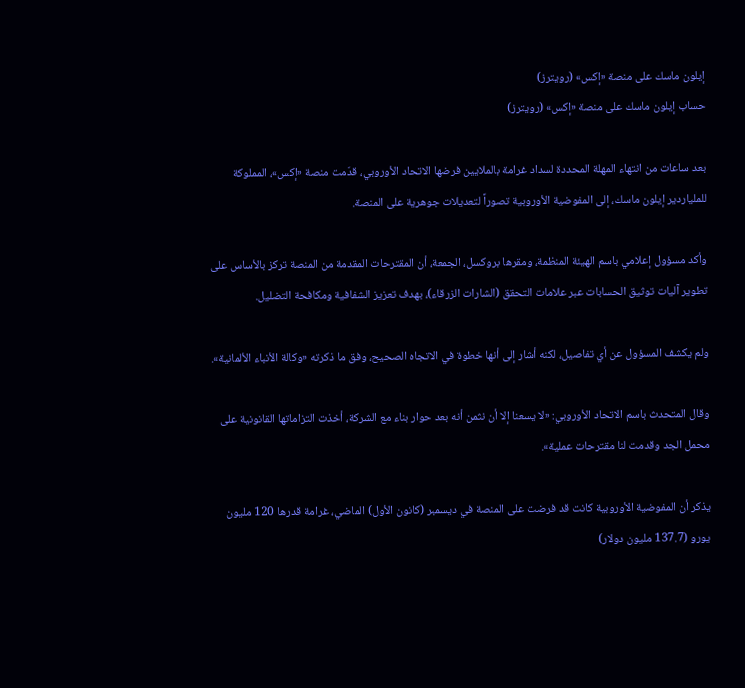إيلون ماسك على منصة «إكس» (رويترز)
حساب إيلون ماسك على منصة «إكس» (رويترز)

بعد ساعات من انتهاء المهلة المحددة لسداد غرامة بالملايين فرضها الاتحاد الأوروبي، قدّمت منصة «إكس»، المملوكة للملياردير إيلون ماسك، إلى المفوضية الأوروبية تصوراً لتعديلات جوهرية على المنصة.

وأكد مسؤول إعلامي باسم الهيئة المنظمة، ومقرها بروكسل، الجمعة، أن المقترحات المقدمة من المنصة تركز بالأساس على تطوير آليات توثيق الحسابات عبر علامات التحقق (الشارات الزرقاء)، بهدف تعزيز الشفافية ومكافحة التضليل.

ولم يكشف المسؤول عن أي تفاصيل، لكنه أشار إلى أنها خطوة في الاتجاه الصحيح، وفق ما ذكرته «وكالة الأنباء الألمانية».

وقال المتحدث باسم الاتحاد الأوروبي: «لا يسعنا إلا أن نثمن أنه بعد حوار بناء مع الشركة، أخذت التزاماتها القانونية على محمل الجد وقدمت لنا مقترحات عملية».

يذكر أن المفوضية الأوروبية كانت قد فرضت على المنصة في ديسمبر (كانون الأول) الماضي، غرامة قدرها 120 مليون يورو (137.7 مليون دولار)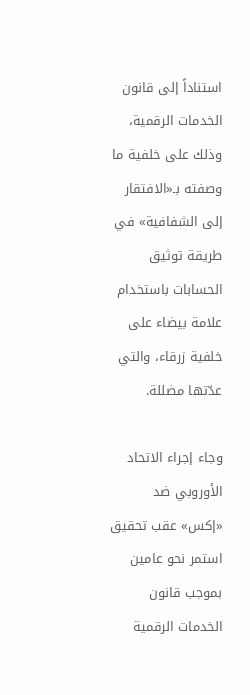استناداً إلى قانون الخدمات الرقمية، وذلك على خلفية ما وصفته بـ«الافتقار إلى الشفافية» في طريقة توثيق الحسابات باستخدام علامة بيضاء على خلفية زرقاء، والتي عدّتها مضللة.

وجاء إجراء الاتحاد الأوروبي ضد «إكس» عقب تحقيق استمر نحو عامين بموجب قانون الخدمات الرقمية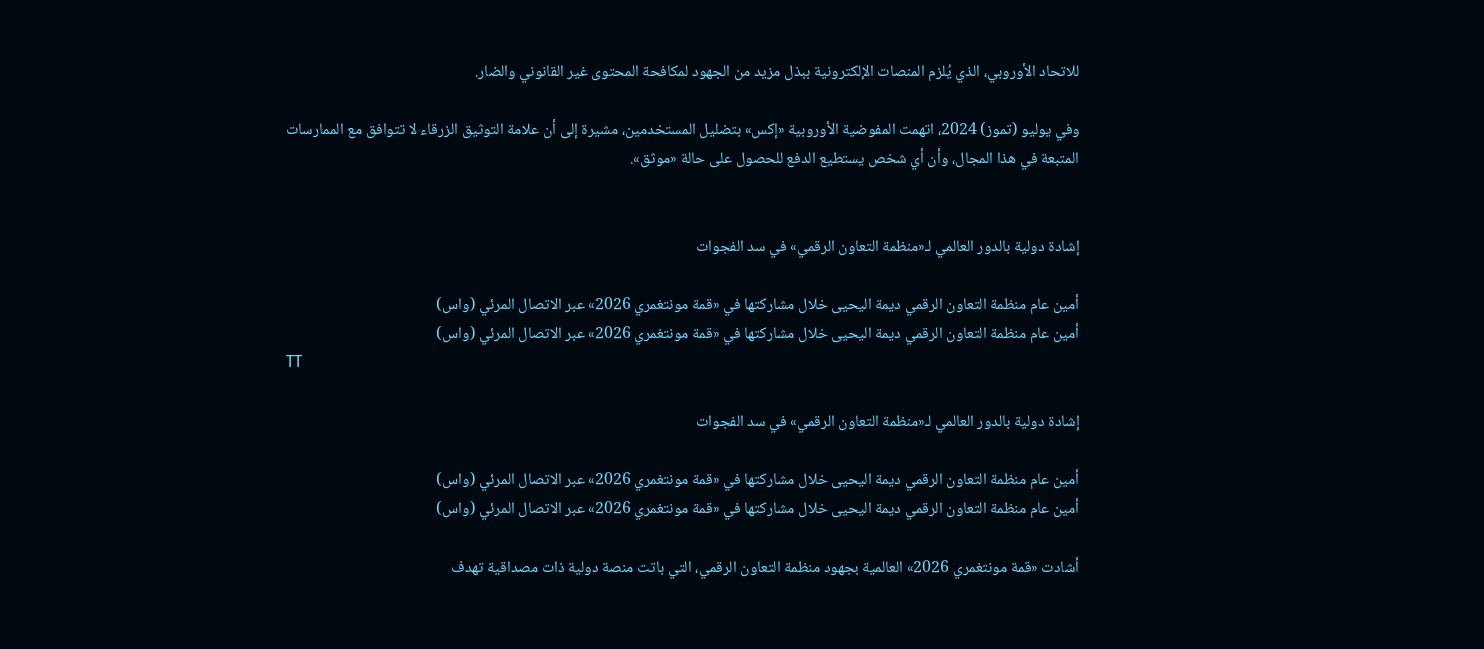للاتحاد الأوروبي، الذي يُلزم المنصات الإلكترونية ببذل مزيد من الجهود لمكافحة المحتوى غير القانوني والضار.

وفي يوليو (تموز) 2024، اتهمت المفوضية الأوروبية «إكس» بتضليل المستخدمين، مشيرة إلى أن علامة التوثيق الزرقاء لا تتوافق مع الممارسات المتبعة في هذا المجال، وأن أي شخص يستطيع الدفع للحصول على حالة «موثق».


إشادة دولية بالدور العالمي لـ«منظمة التعاون الرقمي» في سد الفجوات

أمين عام منظمة التعاون الرقمي ديمة اليحيى خلال مشاركتها في «قمة مونتغمري 2026» عبر الاتصال المرئي (واس)
أمين عام منظمة التعاون الرقمي ديمة اليحيى خلال مشاركتها في «قمة مونتغمري 2026» عبر الاتصال المرئي (واس)
TT

إشادة دولية بالدور العالمي لـ«منظمة التعاون الرقمي» في سد الفجوات

أمين عام منظمة التعاون الرقمي ديمة اليحيى خلال مشاركتها في «قمة مونتغمري 2026» عبر الاتصال المرئي (واس)
أمين عام منظمة التعاون الرقمي ديمة اليحيى خلال مشاركتها في «قمة مونتغمري 2026» عبر الاتصال المرئي (واس)

أشادت «قمة مونتغمري 2026» العالمية بجهود منظمة التعاون الرقمي، التي باتت منصة دولية ذات مصداقية تهدف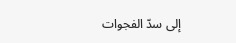إلى سدّ الفجوات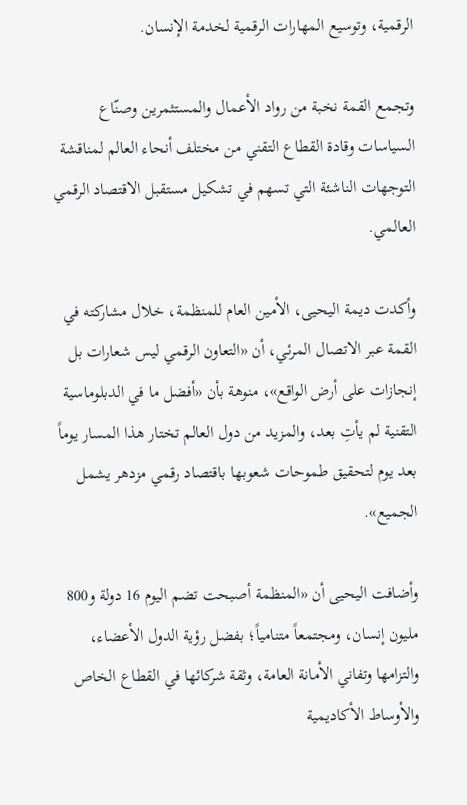الرقمية، وتوسيع المهارات الرقمية لخدمة الإنسان.

وتجمع القمة نخبة من رواد الأعمال والمستثمرين وصنّاع السياسات وقادة القطاع التقني من مختلف أنحاء العالم لمناقشة التوجهات الناشئة التي تسهم في تشكيل مستقبل الاقتصاد الرقمي العالمي.

وأكدت ديمة اليحيى، الأمين العام للمنظمة، خلال مشاركته في القمة عبر الاتصال المرئي، أن «التعاون الرقمي ليس شعارات بل إنجازات على أرض الواقع»، منوهة بأن «أفضل ما في الدبلوماسية التقنية لم يأتِ بعد، والمزيد من دول العالم تختار هذا المسار يوماً بعد يوم لتحقيق طموحات شعوبها باقتصاد رقمي مزدهر يشمل الجميع».

وأضافت اليحيى أن «المنظمة أصبحت تضم اليوم 16 دولة و800 مليون إنسان، ومجتمعاً متنامياً؛ بفضل رؤية الدول الأعضاء، والتزامها وتفاني الأمانة العامة، وثقة شركائها في القطاع الخاص والأوساط الأكاديمية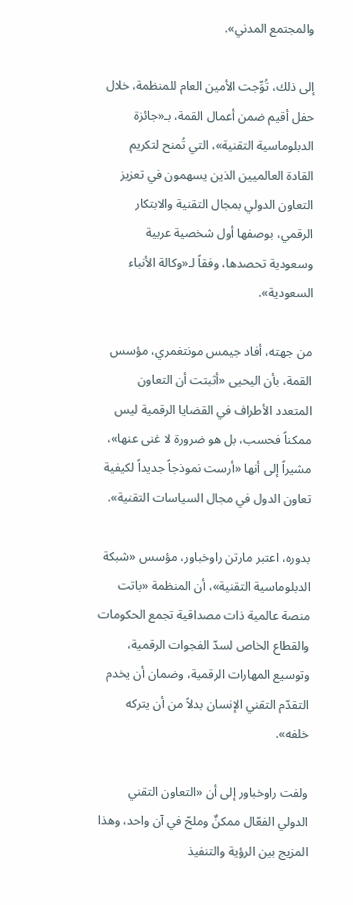والمجتمع المدني».

إلى ذلك، تُوِّجت الأمين العام للمنظمة، خلال حفل أقيم ضمن أعمال القمة، بـ«جائزة الدبلوماسية التقنية»، التي تُمنح لتكريم القادة العالميين الذين يسهمون في تعزيز التعاون الدولي بمجال التقنية والابتكار الرقمي، بوصفها أول شخصية عربية وسعودية تحصدها، وفقاً لـ«وكالة الأنباء السعودية».

من جهته، أفاد جيمس مونتغمري، مؤسس القمة، بأن اليحيى «أثبتت أن التعاون المتعدد الأطراف في القضايا الرقمية ليس ممكناً فحسب، بل هو ضرورة لا غنى عنها»، مشيراً إلى أنها «أرست نموذجاً جديداً لكيفية تعاون الدول في مجال السياسات التقنية».

بدوره، اعتبر مارتن راوخباور، مؤسس «شبكة الدبلوماسية التقنية»، أن المنظمة «باتت منصة عالمية ذات مصداقية تجمع الحكومات والقطاع الخاص لسدّ الفجوات الرقمية، وتوسيع المهارات الرقمية، وضمان أن يخدم التقدّم التقني الإنسان بدلاً من أن يتركه خلفه».

ولفت راوخباور إلى أن «التعاون التقني الدولي الفعّال ممكنٌ وملحّ في آن واحد، وهذا المزيج بين الرؤية والتنفيذ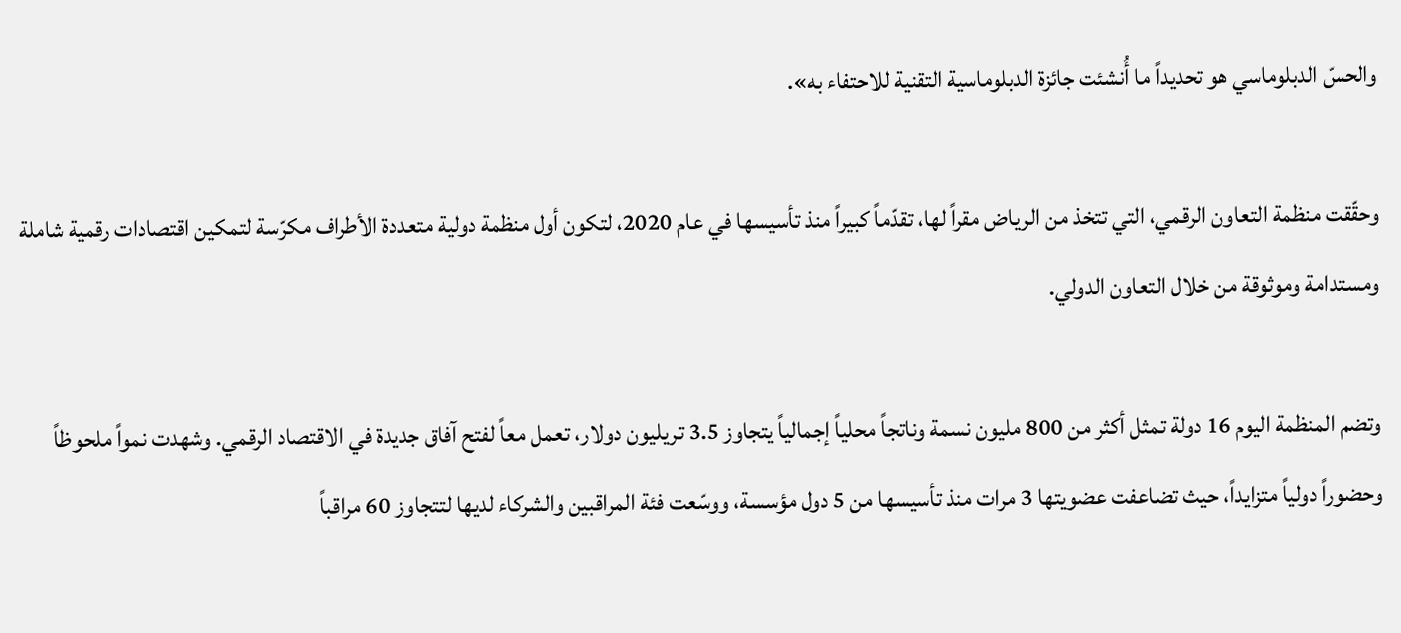والحسّ الدبلوماسي هو تحديداً ما أُنشئت جائزة الدبلوماسية التقنية للاحتفاء به».

وحقّقت منظمة التعاون الرقمي، التي تتخذ من الرياض مقراً لها، تقدّماً كبيراً منذ تأسيسها في عام 2020، لتكون أول منظمة دولية متعددة الأطراف مكرّسة لتمكين اقتصادات رقمية شاملة ومستدامة وموثوقة من خلال التعاون الدولي.

وتضم المنظمة اليوم 16 دولة تمثل أكثر من 800 مليون نسمة وناتجاً محلياً إجمالياً يتجاوز 3.5 تريليون دولار، تعمل معاً لفتح آفاق جديدة في الاقتصاد الرقمي. وشهدت نمواً ملحوظاً وحضوراً دولياً متزايداً، حيث تضاعفت عضويتها 3 مرات منذ تأسيسها من 5 دول مؤسسة، ووسّعت فئة المراقبين والشركاء لديها لتتجاوز 60 مراقباً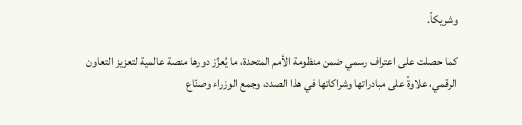وشريكاً.

كما حصلت على اعتراف رسمي ضمن منظومة الأمم المتحدة، ما يُعزِّز دورها منصة عالمية لتعزيز التعاون الرقمي، علاوةً على مبادراتها وشراكاتها في هذا الصدد، وجمع الوزراء وصنّاع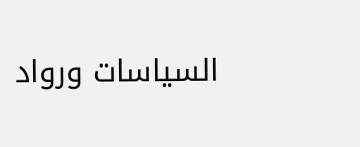السياسات ورواد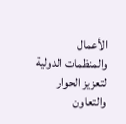الأعمال والمنظمات الدولية لتعزيز الحوار والتعاون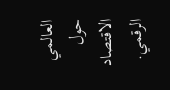العالمي حول الاقتصاد الرقمي.